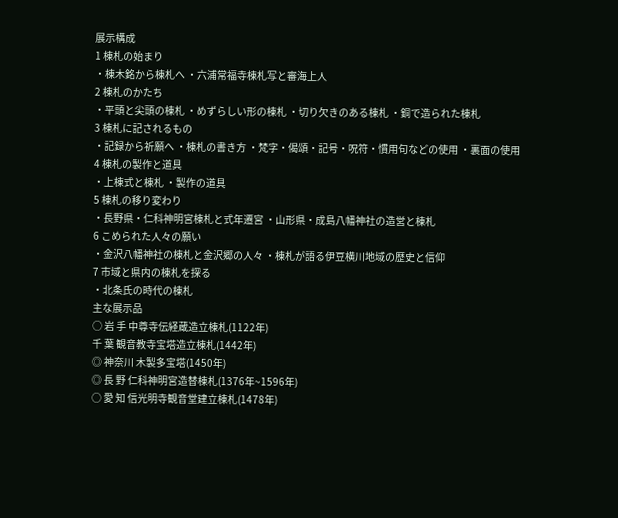展示構成
1 棟札の始まり
・棟木銘から棟札へ ・六浦常福寺棟札写と審海上人
2 棟札のかたち
・平頭と尖頭の棟札 ・めずらしい形の棟札 ・切り欠きのある棟札 ・銅で造られた棟札
3 棟札に記されるもの
・記録から祈願へ ・棟札の書き方 ・梵字・偈頌・記号・呪符・慣用句などの使用 ・裏面の使用
4 棟札の製作と道具
・上棟式と棟札 ・製作の道具
5 棟札の移り変わり
・長野県・仁科神明宮棟札と式年遷宮 ・山形県・成島八幡神社の造営と棟札
6 こめられた人々の願い
・金沢八幡神社の棟札と金沢郷の人々 ・棟札が語る伊豆横川地域の歴史と信仰
7 市域と県内の棟札を探る
・北条氏の時代の棟札
主な展示品
○ 岩 手 中尊寺伝経蔵造立棟札(1122年)
千 葉 観音教寺宝塔造立棟札(1442年)
◎ 神奈川 木製多宝塔(1450年)
◎ 長 野 仁科神明宮造替棟札(1376年~1596年)
○ 愛 知 信光明寺観音堂建立棟札(1478年)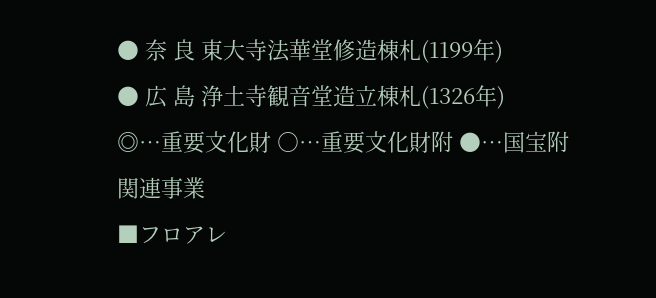● 奈 良 東大寺法華堂修造棟札(1199年)
● 広 島 浄土寺観音堂造立棟札(1326年)
◎…重要文化財 ○…重要文化財附 ●…国宝附
関連事業
■フロアレ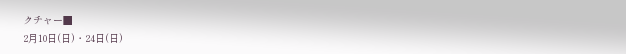クチャー■
2月10日(日)・24日(日)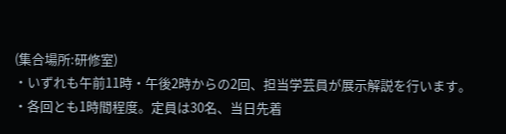(集合場所:研修室)
・いずれも午前11時・午後2時からの2回、担当学芸員が展示解説を行います。
・各回とも1時間程度。定員は30名、当日先着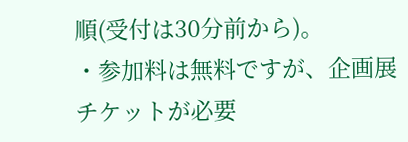順(受付は30分前から)。
・参加料は無料ですが、企画展チケットが必要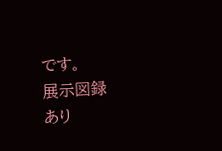です。
展示図録
あり